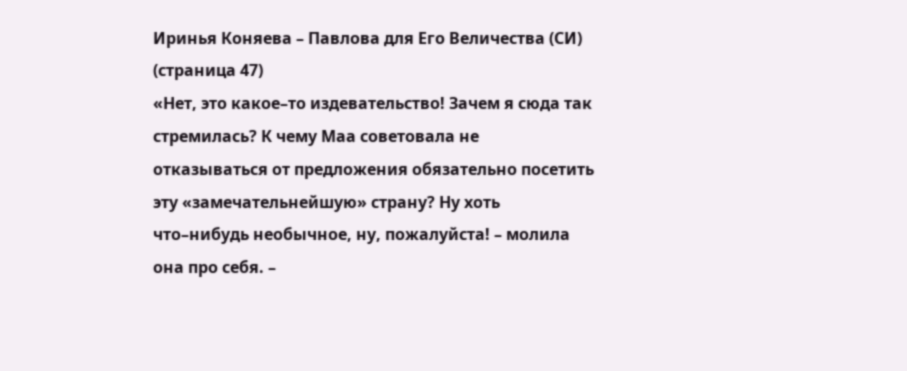Иринья Коняева – Павлова для Его Величества (СИ) (страница 47)
«Нет, это какое–то издевательство! Зачем я сюда так стремилась? К чему Маа советовала не отказываться от предложения обязательно посетить эту «замечательнейшую» страну? Ну хоть что–нибудь необычное, ну, пожалуйста! – молила она про себя. –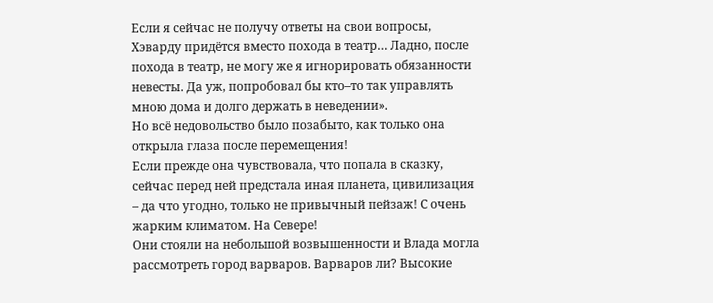Если я сейчас не получу ответы на свои вопросы, Хэварду придётся вместо похода в театр… Ладно, после похода в театр, не могу же я игнорировать обязанности невесты. Да уж, попробовал бы кто–то так управлять мною дома и долго держать в неведении».
Но всё недовольство было позабыто, как только она открыла глаза после перемещения!
Если прежде она чувствовала, что попала в сказку, сейчас перед ней предстала иная планета, цивилизация – да что угодно, только не привычный пейзаж! С очень жарким климатом. На Севере!
Они стояли на небольшой возвышенности и Влада могла рассмотреть город варваров. Варваров ли? Высокие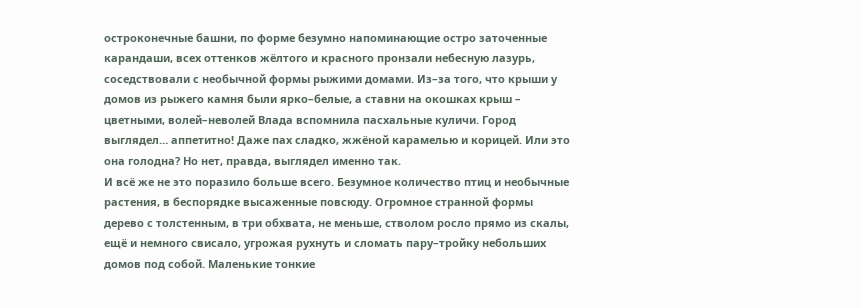остроконечные башни, по форме безумно напоминающие остро заточенные карандаши, всех оттенков жёлтого и красного пронзали небесную лазурь, соседствовали с необычной формы рыжими домами. Из–за того, что крыши у домов из рыжего камня были ярко–белые, а ставни на окошках крыш – цветными, волей–неволей Влада вспомнила пасхальные куличи. Город выглядел… аппетитно! Даже пах сладко, жжёной карамелью и корицей. Или это она голодна? Но нет, правда, выглядел именно так.
И всё же не это поразило больше всего. Безумное количество птиц и необычные растения, в беспорядке высаженные повсюду. Огромное странной формы дерево с толстенным, в три обхвата, не меньше, стволом росло прямо из скалы, ещё и немного свисало, угрожая рухнуть и сломать пару–тройку небольших домов под собой. Маленькие тонкие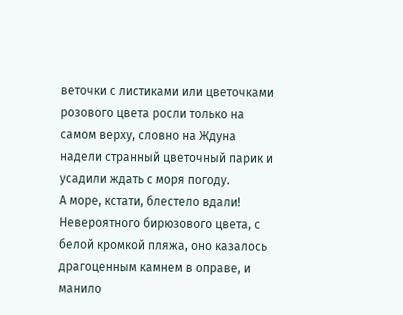веточки с листиками или цветочками розового цвета росли только на самом верху, словно на Ждуна надели странный цветочный парик и усадили ждать с моря погоду.
А море, кстати, блестело вдали! Невероятного бирюзового цвета, с белой кромкой пляжа, оно казалось драгоценным камнем в оправе, и манило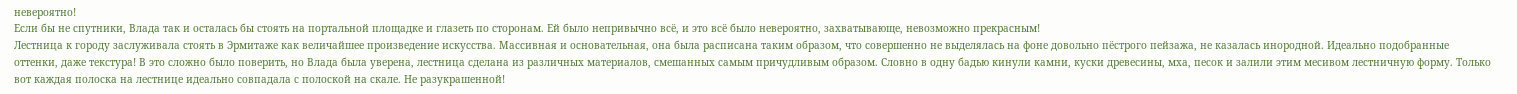невероятно!
Если бы не спутники, Влада так и осталась бы стоять на портальной площадке и глазеть по сторонам. Ей было непривычно всё, и это всё было невероятно, захватывающе, невозможно прекрасным!
Лестница к городу заслуживала стоять в Эрмитаже как величайшее произведение искусства. Массивная и основательная, она была расписана таким образом, что совершенно не выделялась на фоне довольно пёстрого пейзажа, не казалась инородной. Идеально подобранные оттенки, даже текстура! В это сложно было поверить, но Влада была уверена, лестница сделана из различных материалов, смешанных самым причудливым образом. Словно в одну бадью кинули камни, куски древесины, мха, песок и залили этим месивом лестничную форму. Только вот каждая полоска на лестнице идеально совпадала с полоской на скале. Не разукрашенной!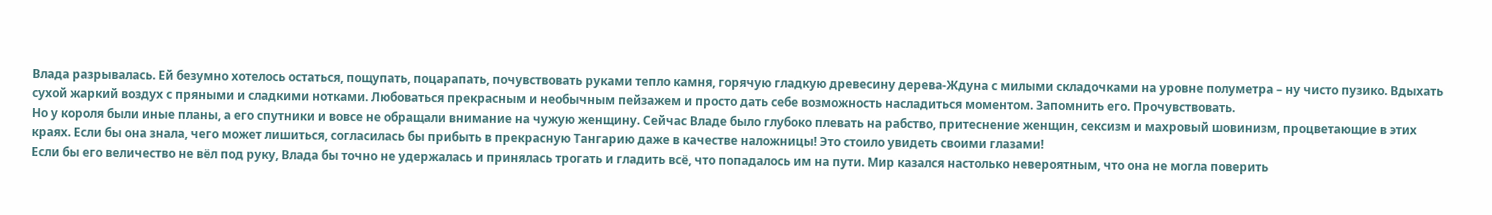Влада разрывалась. Ей безумно хотелось остаться, пощупать, поцарапать, почувствовать руками тепло камня, горячую гладкую древесину дерева-Ждуна с милыми складочками на уровне полуметра – ну чисто пузико. Вдыхать сухой жаркий воздух с пряными и сладкими нотками. Любоваться прекрасным и необычным пейзажем и просто дать себе возможность насладиться моментом. Запомнить его. Прочувствовать.
Но у короля были иные планы, а его спутники и вовсе не обращали внимание на чужую женщину. Сейчас Владе было глубоко плевать на рабство, притеснение женщин, сексизм и махровый шовинизм, процветающие в этих краях. Если бы она знала, чего может лишиться, согласилась бы прибыть в прекрасную Тангарию даже в качестве наложницы! Это стоило увидеть своими глазами!
Если бы его величество не вёл под руку, Влада бы точно не удержалась и принялась трогать и гладить всё, что попадалось им на пути. Мир казался настолько невероятным, что она не могла поверить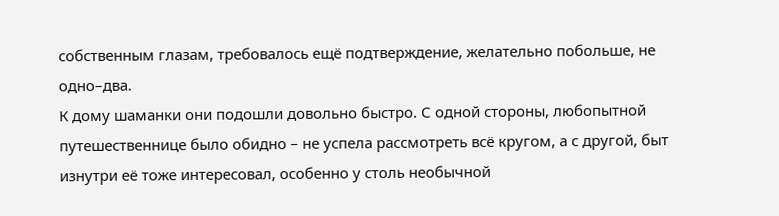собственным глазам, требовалось ещё подтверждение, желательно побольше, не одно–два.
К дому шаманки они подошли довольно быстро. С одной стороны, любопытной путешественнице было обидно – не успела рассмотреть всё кругом, а с другой, быт изнутри её тоже интересовал, особенно у столь необычной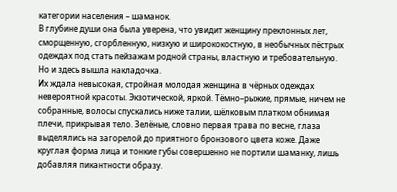категории населения – шаманок.
В глубине души она была уверена, что увидит женщину преклонных лет, сморщенную, сгорбленную, низкую и ширококостную, в необычных пёстрых одеждах под стать пейзажам родной страны, властную и требовательную. Но и здесь вышла накладочка.
Их ждала невысокая, стройная молодая женщина в чёрных одеждах невероятной красоты. Экзотической, яркой. Тёмно–рыжие, прямые, ничем не собранные, волосы спускались ниже талии, шёлковым платком обнимая плечи, прикрывая тело. Зелёные, словно первая трава по весне, глаза выделялись на загорелой до приятного бронзового цвета коже. Даже круглая форма лица и тонкие губы совершенно не портили шаманку, лишь добавляя пикантности образу.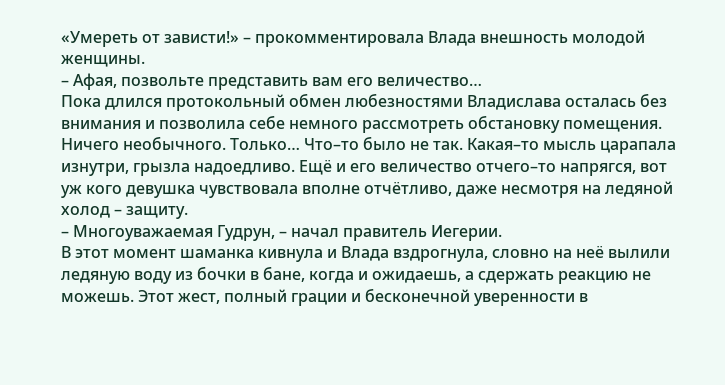«Умереть от зависти!» – прокомментировала Влада внешность молодой женщины.
– Афая, позвольте представить вам его величество…
Пока длился протокольный обмен любезностями Владислава осталась без внимания и позволила себе немного рассмотреть обстановку помещения. Ничего необычного. Только… Что–то было не так. Какая–то мысль царапала изнутри, грызла надоедливо. Ещё и его величество отчего–то напрягся, вот уж кого девушка чувствовала вполне отчётливо, даже несмотря на ледяной холод – защиту.
– Многоуважаемая Гудрун, – начал правитель Иегерии.
В этот момент шаманка кивнула и Влада вздрогнула, словно на неё вылили ледяную воду из бочки в бане, когда и ожидаешь, а сдержать реакцию не можешь. Этот жест, полный грации и бесконечной уверенности в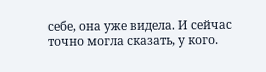себе, она уже видела. И сейчас точно могла сказать, у кого.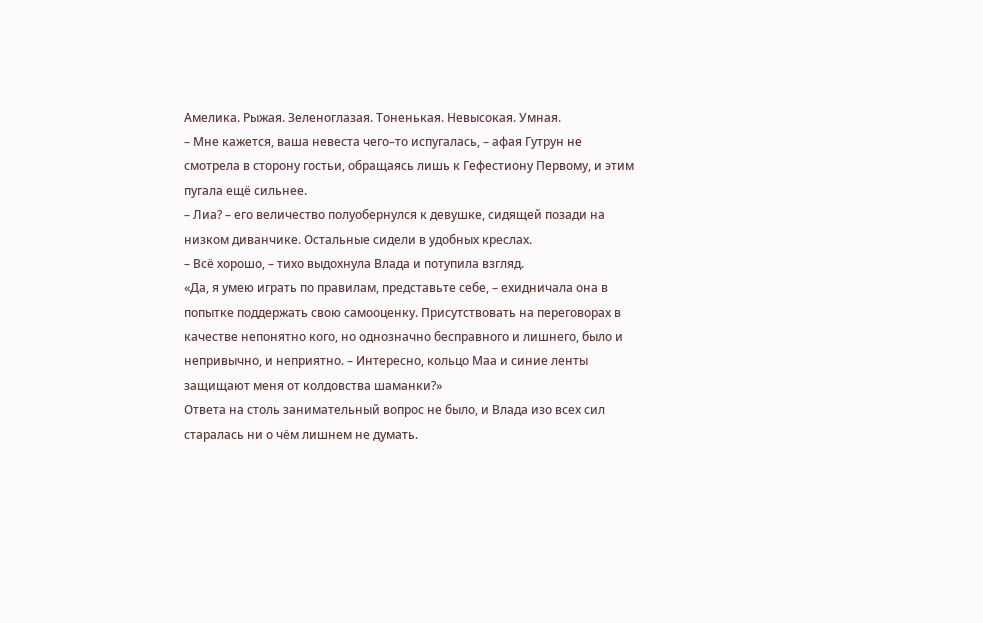Амелика. Рыжая. Зеленоглазая. Тоненькая. Невысокая. Умная.
– Мне кажется, ваша невеста чего–то испугалась, – афая Гутрун не смотрела в сторону гостьи, обращаясь лишь к Гефестиону Первому, и этим пугала ещё сильнее.
– Лиа? – его величество полуобернулся к девушке, сидящей позади на низком диванчике. Остальные сидели в удобных креслах.
– Всё хорошо, – тихо выдохнула Влада и потупила взгляд.
«Да, я умею играть по правилам, представьте себе, – ехидничала она в попытке поддержать свою самооценку. Присутствовать на переговорах в качестве непонятно кого, но однозначно бесправного и лишнего, было и непривычно, и неприятно. – Интересно, кольцо Маа и синие ленты защищают меня от колдовства шаманки?»
Ответа на столь занимательный вопрос не было, и Влада изо всех сил старалась ни о чём лишнем не думать.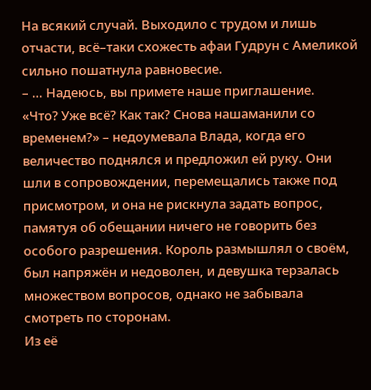На всякий случай. Выходило с трудом и лишь отчасти, всё–таки схожесть афаи Гудрун с Амеликой сильно пошатнула равновесие.
– … Надеюсь, вы примете наше приглашение.
«Что? Уже всё? Как так? Снова нашаманили со временем?» – недоумевала Влада, когда его величество поднялся и предложил ей руку. Они шли в сопровождении, перемещались также под присмотром, и она не рискнула задать вопрос, памятуя об обещании ничего не говорить без особого разрешения. Король размышлял о своём, был напряжён и недоволен, и девушка терзалась множеством вопросов, однако не забывала смотреть по сторонам.
Из её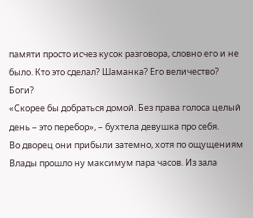памяти просто исчез кусок разговора, словно его и не было. Кто это сделал? Шаманка? Его величество? Боги?
«Скорее бы добраться домой. Без права голоса целый день – это перебор», – бухтела девушка про себя.
Во дворец они прибыли затемно, хотя по ощущениям Влады прошло ну максимум пара часов. Из зала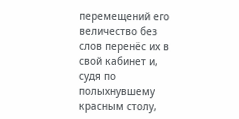перемещений его величество без слов перенёс их в свой кабинет и, судя по полыхнувшему красным столу,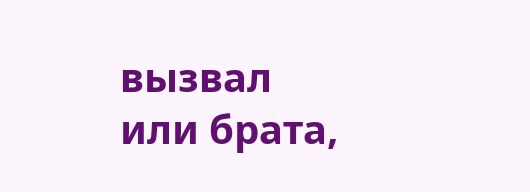вызвал или брата,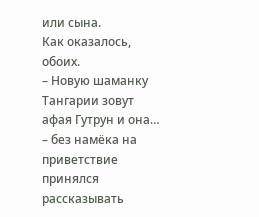или сына.
Как оказалось, обоих.
– Новую шаманку Тангарии зовут афая Гутрун и она… – без намёка на приветствие принялся рассказывать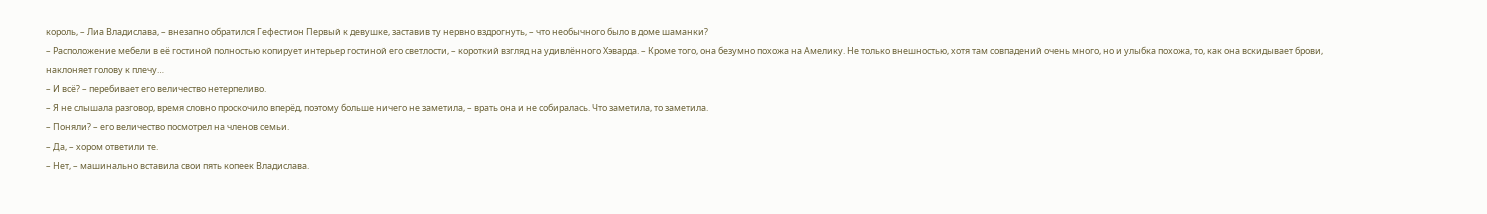король, – Лиа Владислава, – внезапно обратился Гефестион Первый к девушке, заставив ту нервно вздрогнуть, – что необычного было в доме шаманки?
– Расположение мебели в её гостиной полностью копирует интерьер гостиной его светлости, – короткий взгляд на удивлённого Хэварда. – Кроме того, она безумно похожа на Амелику. Не только внешностью, хотя там совпадений очень много, но и улыбка похожа, то, как она вскидывает брови, наклоняет голову к плечу…
– И всё? – перебивает его величество нетерпеливо.
– Я не слышала разговор, время словно проскочило вперёд, поэтому больше ничего не заметила, – врать она и не собиралась. Что заметила, то заметила.
– Поняли? – его величество посмотрел на членов семьи.
– Да, – хором ответили те.
– Нет, – машинально вставила свои пять копеек Владислава.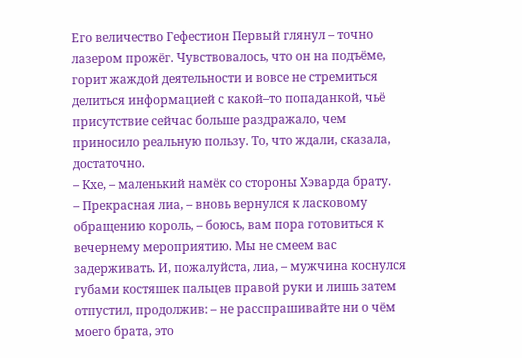Его величество Гефестион Первый глянул – точно лазером прожёг. Чувствовалось, что он на подъёме, горит жаждой деятельности и вовсе не стремиться делиться информацией с какой–то попаданкой, чьё присутствие сейчас больше раздражало, чем приносило реальную пользу. То, что ждали, сказала, достаточно.
– Кхе, – маленький намёк со стороны Хэварда брату.
– Прекрасная лиа, – вновь вернулся к ласковому обращению король, – боюсь, вам пора готовиться к вечернему мероприятию. Мы не смеем вас задерживать. И, пожалуйста, лиа, – мужчина коснулся губами костяшек пальцев правой руки и лишь затем отпустил, продолжив: – не расспрашивайте ни о чём моего брата, это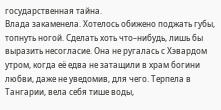государственная тайна.
Влада закаменела. Хотелось обижено поджать губы, топнуть ногой. Сделать хоть что–нибудь, лишь бы выразить несогласие. Она не ругалась с Хэвардом утром, когда её едва не затащили в храм богини любви, даже не уведомив, для чего. Терпела в Тангарии, вела себя тише воды,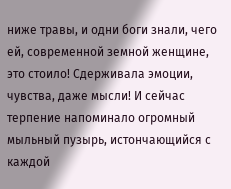ниже травы, и одни боги знали, чего ей, современной земной женщине, это стоило! Сдерживала эмоции, чувства, даже мысли! И сейчас терпение напоминало огромный мыльный пузырь, истончающийся с каждой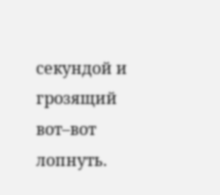секундой и грозящий вот–вот лопнуть.